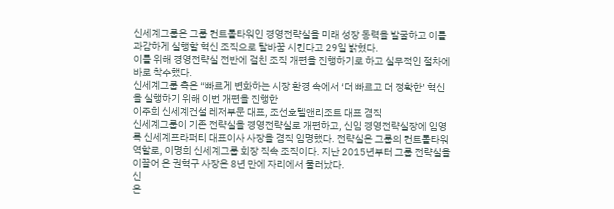신세계그룹은 그룹 컨트롤타워인 경영전략실을 미래 성장 동력을 발굴하고 이를 과감하게 실행할 혁신 조직으로 탈바꿈 시킨다고 29일 밝혔다.
이를 위해 경영전략실 전반에 걸친 조직 개편을 진행하기로 하고 실무적인 절차에 바로 착수했다.
신세계그룹 측은 “빠르게 변화하는 시장 환경 속에서 ‘더 빠르고 더 정확한’ 혁신을 실행하기 위해 이번 개편을 진행한
이주희 신세계건설 레저부문 대표, 조선호텔앤리조트 대표 겸직
신세계그룹이 기존 전략실을 경영전략실로 개편하고, 신임 경영전략실장에 임영록 신세계프라퍼티 대표이사 사장을 겸직 임명했다. 전략실은 그룹의 컨트롤타워 역할로, 이명희 신세계그룹 회장 직속 조직이다. 지난 2015년부터 그룹 전략실을 이끌어 온 권혁구 사장은 8년 만에 자리에서 물러났다.
신
은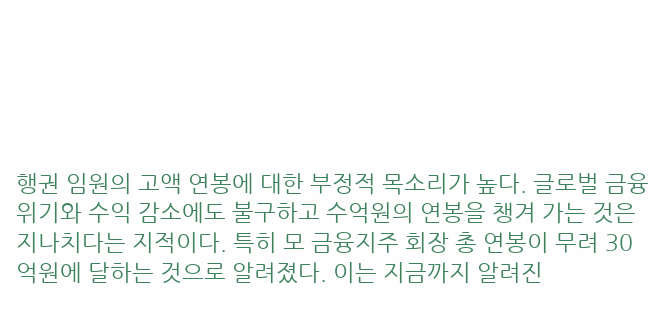행권 임원의 고액 연봉에 대한 부정적 목소리가 높다. 글로벌 금융위기와 수익 감소에도 불구하고 수억원의 연봉을 챙겨 가는 것은 지나치다는 지적이다. 특히 모 금융지주 회장 총 연봉이 무려 30억원에 달하는 것으로 알려졌다. 이는 지금까지 알려진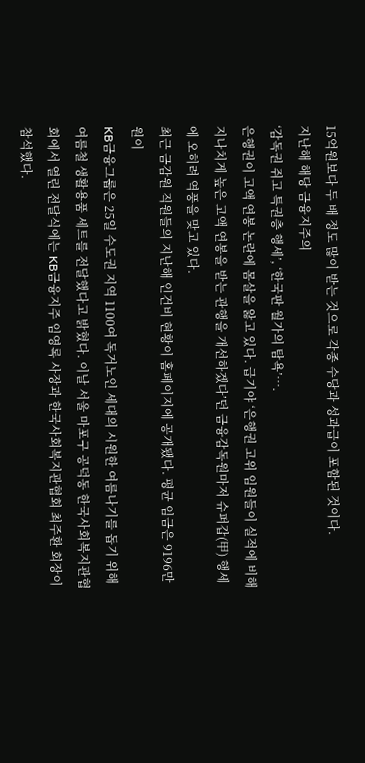15억원보다 두 배 정도 많이 받는 것으로 각종 수당과 성과급이 포함된 것이다.
지난해 해당 금융지주의
‘감독권 쥐고 특권층 행세’, ‘한국판 월가의 탐욕’….
은행권이 고액 연봉 논란에 몸살을 앓고 있다. 급기야 ‘은행권 고위 임원들이 실적에 비해 지나치게 높은 고액 연봉을 받는 관행을 개선하겠다’던 금융감독원마저 슈퍼갑(甲) 행세에 오히려 역풍을 맞고 있다.
최근 금감원 직원들의 지난해 인건비 현황이 홈페이지에 공개됐다. 평균 임금은 9196만원이
KB금융그룹은 25일 수도권 지역 1100여 독거노인 세대의 시원한 여름나기를 돕기 위해 여름철 생활용품 세트를 전달했다고 밝혔다. 이날 서울 마포구 공덕동 한국사회복지관협회에서 열린 전달식에는 KB금융지주 임영록 사장과 한국사회복지관협회 최주환 회장이 참석했다.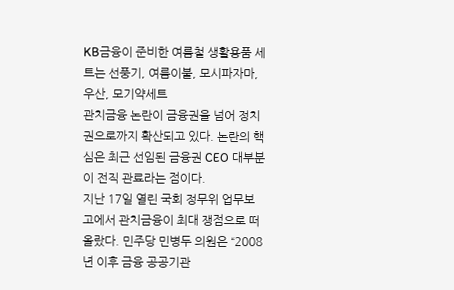KB금융이 준비한 여름철 생활용품 세트는 선풍기, 여름이불, 모시파자마, 우산, 모기약세트
관치금융 논란이 금융권을 넘어 정치권으로까지 확산되고 있다. 논란의 핵심은 최근 선임된 금융권 CEO 대부분이 전직 관료라는 점이다.
지난 17일 열린 국회 정무위 업무보고에서 관치금융이 최대 쟁점으로 떠올랐다. 민주당 민병두 의원은 “2008년 이후 금융 공공기관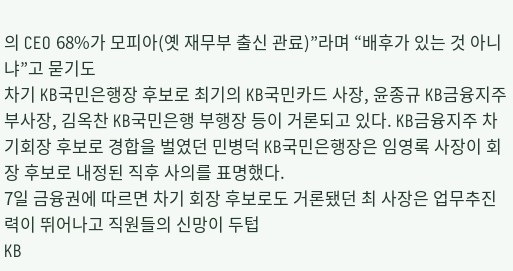의 CEO 68%가 모피아(옛 재무부 출신 관료)”라며 “배후가 있는 것 아니냐”고 묻기도
차기 KB국민은행장 후보로 최기의 KB국민카드 사장, 윤종규 KB금융지주 부사장, 김옥찬 KB국민은행 부행장 등이 거론되고 있다. KB금융지주 차기회장 후보로 경합을 벌였던 민병덕 KB국민은행장은 임영록 사장이 회장 후보로 내정된 직후 사의를 표명했다.
7일 금융권에 따르면 차기 회장 후보로도 거론됐던 최 사장은 업무추진력이 뛰어나고 직원들의 신망이 두텁
KB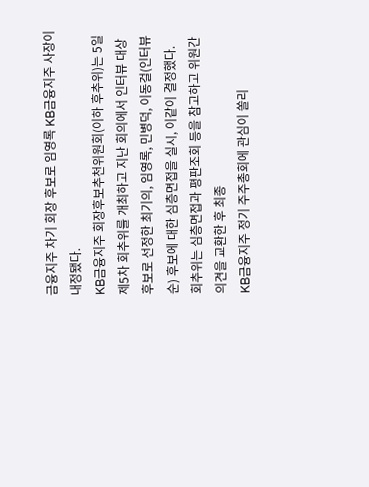금융지주 차기 회장 후보로 임영록 KB금융지주 사장이 내정됐다.
KB금융지주 회장후보추천위원회(이하 후추위)는 5일 제5차 회추위를 개최하고 지난 회의에서 인터뷰 대상 후보로 선정한 최기의, 임영록, 민병덕, 이동걸(인터뷰 순) 후보에 대한 심층면접을 실시, 이같이 결정했다.
회추위는 심층면접과 평판조회 등을 참고하고 위원간 의견을 교환한 후 최종
KB금융지주 정기 주주총회에 관심이 쏠리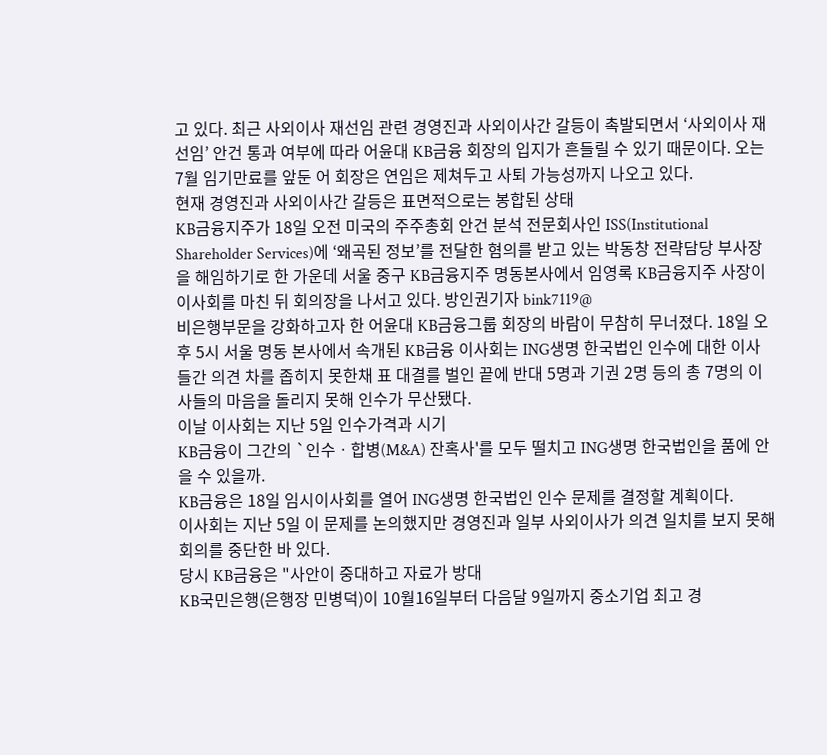고 있다. 최근 사외이사 재선임 관련 경영진과 사외이사간 갈등이 촉발되면서 ‘사외이사 재선임’ 안건 통과 여부에 따라 어윤대 KB금융 회장의 입지가 흔들릴 수 있기 때문이다. 오는 7월 임기만료를 앞둔 어 회장은 연임은 제쳐두고 사퇴 가능성까지 나오고 있다.
현재 경영진과 사외이사간 갈등은 표면적으로는 봉합된 상태
KB금융지주가 18일 오전 미국의 주주총회 안건 분석 전문회사인 ISS(Institutional Shareholder Services)에 ‘왜곡된 정보’를 전달한 혐의를 받고 있는 박동창 전략담당 부사장을 해임하기로 한 가운데 서울 중구 KB금융지주 명동본사에서 임영록 KB금융지주 사장이 이사회를 마친 뒤 회의장을 나서고 있다. 방인권기자 bink7119@
비은행부문을 강화하고자 한 어윤대 KB금융그룹 회장의 바람이 무참히 무너졌다. 18일 오후 5시 서울 명동 본사에서 속개된 KB금융 이사회는 ING생명 한국법인 인수에 대한 이사들간 의견 차를 좁히지 못한채 표 대결를 벌인 끝에 반대 5명과 기권 2명 등의 총 7명의 이사들의 마음을 돌리지 못해 인수가 무산됐다.
이날 이사회는 지난 5일 인수가격과 시기
KB금융이 그간의 `인수ㆍ합병(M&A) 잔혹사'를 모두 떨치고 ING생명 한국법인을 품에 안을 수 있을까.
KB금융은 18일 임시이사회를 열어 ING생명 한국법인 인수 문제를 결정할 계획이다.
이사회는 지난 5일 이 문제를 논의했지만 경영진과 일부 사외이사가 의견 일치를 보지 못해 회의를 중단한 바 있다.
당시 KB금융은 "사안이 중대하고 자료가 방대
KB국민은행(은행장 민병덕)이 10월16일부터 다음달 9일까지 중소기업 최고 경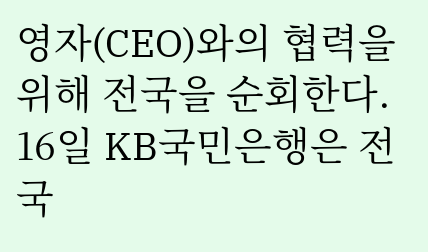영자(CEO)와의 협력을 위해 전국을 순회한다.
16일 KB국민은행은 전국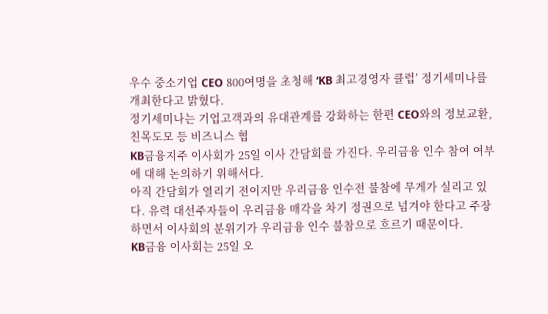우수 중소기업 CEO 800여명을 초청해 ‘KB 최고경영자 클럽’ 정기세미나를 개최한다고 밝혔다.
정기세미나는 기업고객과의 유대관계를 강화하는 한편 CEO와의 정보교환, 친목도모 등 비즈니스 협
KB금융지주 이사회가 25일 이사 간담회를 가진다. 우리금융 인수 참여 여부에 대해 논의하기 위해서다.
아직 간담회가 열리기 전이지만 우리금융 인수전 불참에 무게가 실리고 있다. 유력 대선주자들이 우리금융 매각을 차기 정권으로 넘겨야 한다고 주장하면서 이사회의 분위기가 우리금융 인수 불참으로 흐르기 때문이다.
KB금융 이사회는 25일 오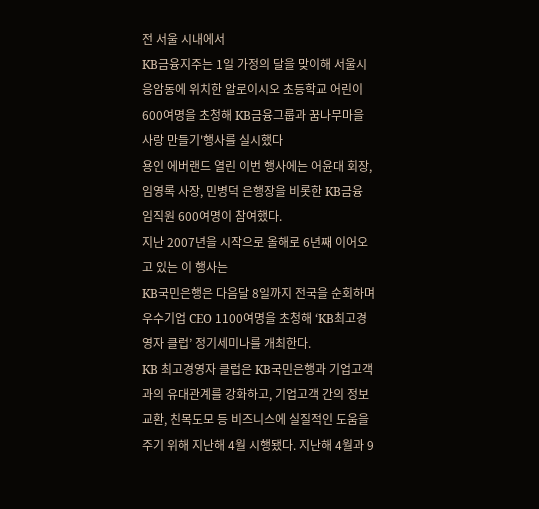전 서울 시내에서
KB금융지주는 1일 가정의 달을 맞이해 서울시 응암동에 위치한 알로이시오 초등학교 어린이 600여명을 초청해 KB금융그룹과 꿈나무마을 사랑 만들기'행사를 실시했다
용인 에버랜드 열린 이번 행사에는 어윤대 회장, 임영록 사장, 민병덕 은행장을 비롯한 KB금융 임직원 600여명이 참여했다.
지난 2007년을 시작으로 올해로 6년째 이어오고 있는 이 행사는
KB국민은행은 다음달 8일까지 전국을 순회하며 우수기업 CEO 1100여명을 초청해 ‘KB최고경영자 클럽’ 정기세미나를 개최한다.
KB 최고경영자 클럽은 KB국민은행과 기업고객과의 유대관계를 강화하고, 기업고객 간의 정보교환, 친목도모 등 비즈니스에 실질적인 도움을 주기 위해 지난해 4월 시행됐다. 지난해 4월과 9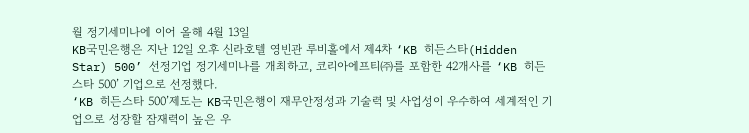월 정기세미나에 이어 올해 4월 13일
KB국민은행은 지난 12일 오후 신라호텔 영빈관 루비홀에서 제4차 ‘KB 히든스타(Hidden Star) 500’ 선정기업 정기세미나를 개최하고, 코리아에프티㈜를 포함한 42개사를 ‘KB 히든스타 500’ 기업으로 선정했다.
‘KB 히든스타 500’제도는 KB국민은행이 재무안정성과 기술력 및 사업성이 우수하여 세계적인 기업으로 성장할 잠재력이 높은 우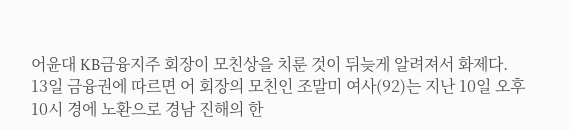어윤대 KB금융지주 회장이 모친상을 치룬 것이 뒤늦게 알려져서 화제다.
13일 금융권에 따르면 어 회장의 모친인 조말미 여사(92)는 지난 10일 오후 10시 경에 노환으로 경남 진해의 한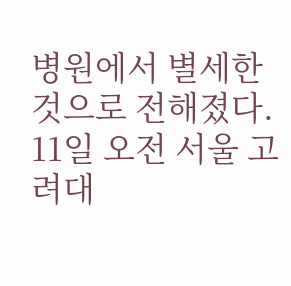병원에서 별세한 것으로 전해졌다.
11일 오전 서울 고려대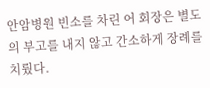안암병원 빈소를 차린 어 회장은 별도의 부고를 내지 않고 간소하게 장례를 치뤘다.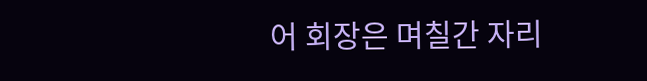어 회장은 며칠간 자리